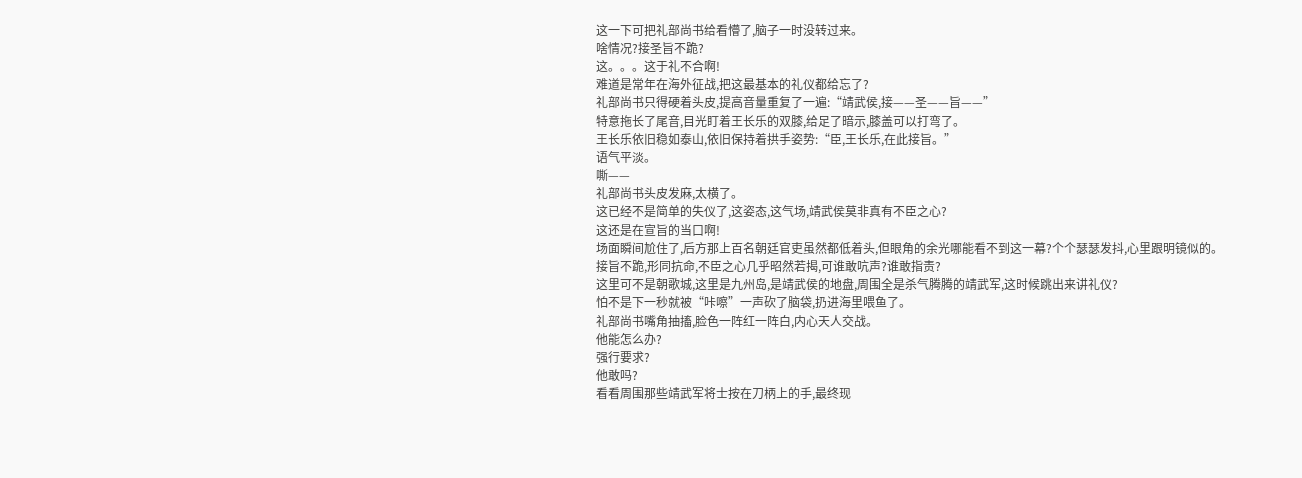这一下可把礼部尚书给看懵了,脑子一时没转过来。
啥情况?接圣旨不跪?
这。。。这于礼不合啊!
难道是常年在海外征战,把这最基本的礼仪都给忘了?
礼部尚书只得硬着头皮,提高音量重复了一遍:“靖武侯,接——圣——旨——”
特意拖长了尾音,目光盯着王长乐的双膝,给足了暗示,膝盖可以打弯了。
王长乐依旧稳如泰山,依旧保持着拱手姿势:“臣,王长乐,在此接旨。”
语气平淡。
嘶——
礼部尚书头皮发麻,太横了。
这已经不是简单的失仪了,这姿态,这气场,靖武侯莫非真有不臣之心?
这还是在宣旨的当口啊!
场面瞬间尬住了,后方那上百名朝廷官吏虽然都低着头,但眼角的余光哪能看不到这一幕?个个瑟瑟发抖,心里跟明镜似的。
接旨不跪,形同抗命,不臣之心几乎昭然若揭,可谁敢吭声?谁敢指责?
这里可不是朝歌城,这里是九州岛,是靖武侯的地盘,周围全是杀气腾腾的靖武军,这时候跳出来讲礼仪?
怕不是下一秒就被“咔嚓”一声砍了脑袋,扔进海里喂鱼了。
礼部尚书嘴角抽搐,脸色一阵红一阵白,内心天人交战。
他能怎么办?
强行要求?
他敢吗?
看看周围那些靖武军将士按在刀柄上的手,最终现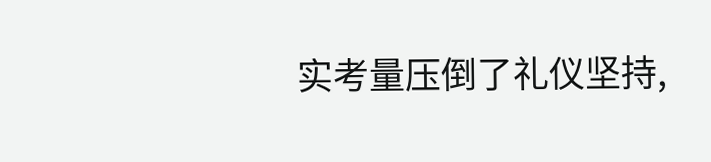实考量压倒了礼仪坚持,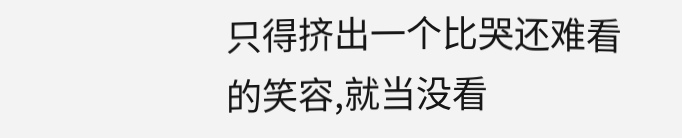只得挤出一个比哭还难看的笑容,就当没看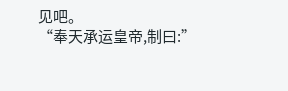见吧。
“奉天承运皇帝,制曰:”